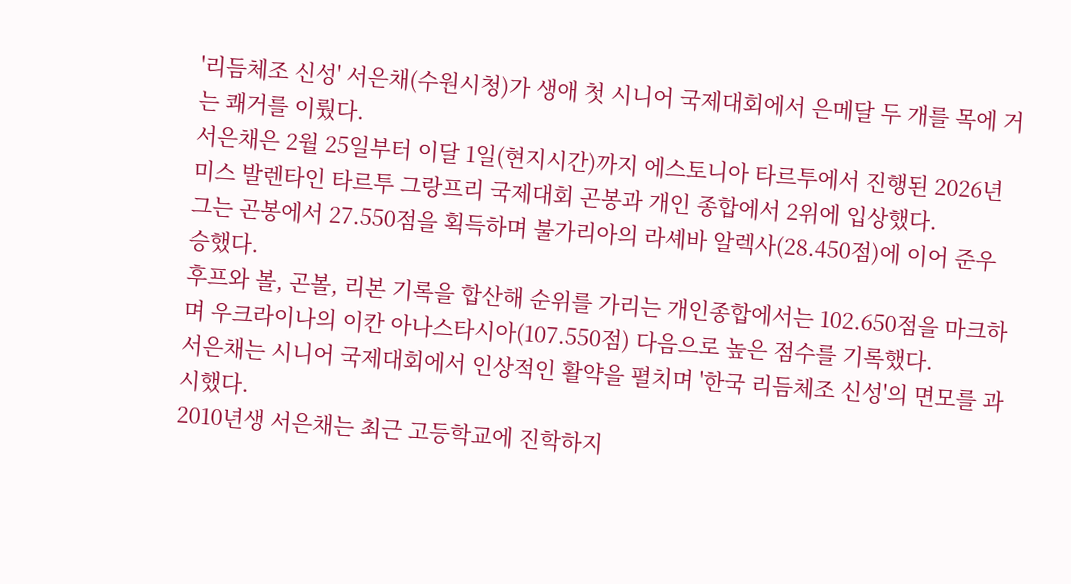'리듬체조 신성' 서은채(수원시청)가 생애 첫 시니어 국제대회에서 은메달 두 개를 목에 거는 쾌거를 이뤘다.
서은채은 2월 25일부터 이달 1일(현지시간)까지 에스토니아 타르투에서 진행된 2026년 미스 발렌타인 타르투 그랑프리 국제대회 곤봉과 개인 종합에서 2위에 입상했다.
그는 곤봉에서 27.550점을 획득하며 불가리아의 라셰바 알렉사(28.450점)에 이어 준우승했다.
후프와 볼, 곤볼, 리본 기록을 합산해 순위를 가리는 개인종합에서는 102.650점을 마크하며 우크라이나의 이칸 아나스타시아(107.550점) 다음으로 높은 점수를 기록했다.
서은채는 시니어 국제대회에서 인상적인 활약을 펼치며 '한국 리듬체조 신성'의 면모를 과시했다.
2010년생 서은채는 최근 고등학교에 진학하지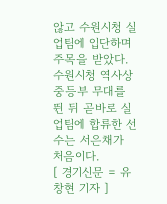않고 수원시청 실업팀에 입단하며 주목을 받았다.
수원시청 역사상 중등부 무대를 뛴 뒤 곧바로 실업팀에 합류한 선수는 서은채가 처음이다.
[ 경기신문 = 유창현 기자 ]